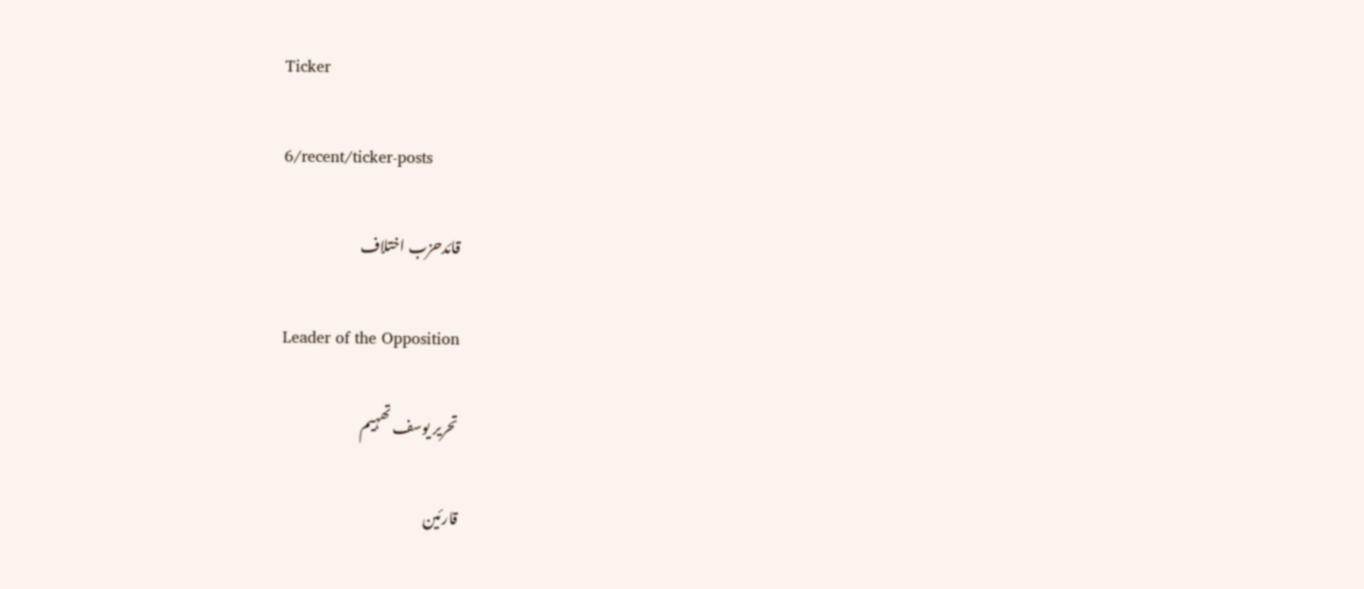Ticker

6/recent/ticker-posts

قائدحزب اختلاف

Leader of the Opposition

تحریر یوسف تھہیم

قارئین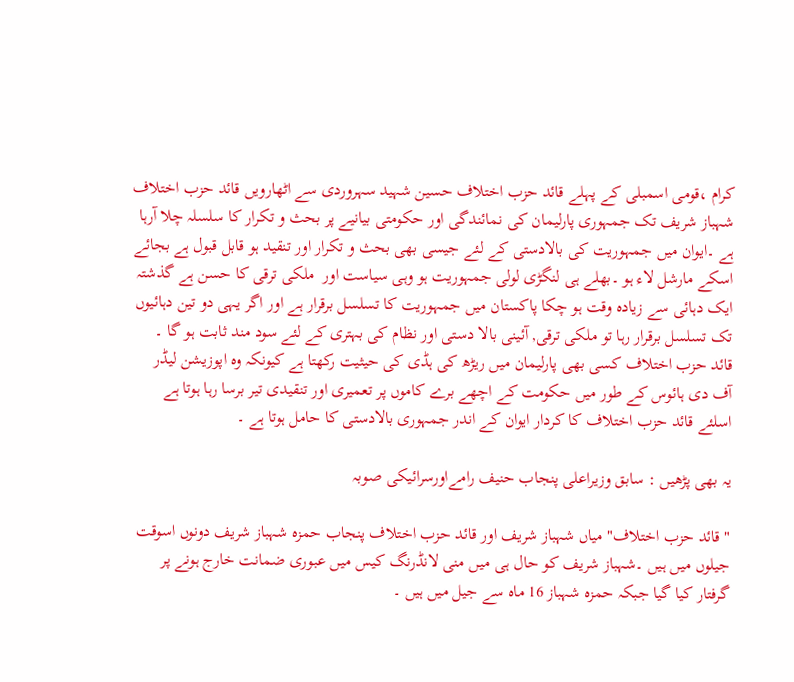کرام ،قومی اسمبلی کے پہلے قائد حزب اختلاف حسین شہید سہروردی سے اٹھارویں قائد حزب اختلاف شہباز شریف تک جمہوری پارلیمان کی نمائندگی اور حکومتی بیانیے پر بحث و تکرار کا سلسلہ چلا آرہا ہے ۔ایوان میں جمہوریت کی بالادستی کے لئے جیسی بھی بحث و تکرار اور تنقید ہو قابل قبول ہے بجائے اسکے مارشل لاء ہو ۔بھلے ہی لنگڑی لولی جمہوریت ہو وہی سیاست اور  ملکی ترقی کا حسن ہے گذشتہ ایک دہائی سے زیادہ وقت ہو چکا پاکستان میں جمہوریت کا تسلسل برقرار ہے اور اگر یہی دو تین دہائیوں تک تسلسل برقرار رہا تو ملکی ترقی, آئینی بالا دستی اور نظام کی بہتری کے لئے سود مند ثابت ہو گا ۔
قائد حزب اختلاف کسی بھی پارلیمان میں ریڑھ کی ہڈی کی حیثیت رکھتا ہے کیونکہ وہ اپوزیشن لیڈر آف دی ہائوس کے طور میں حکومت کے اچھے برے کاموں پر تعمیری اور تنقیدی تیر برسا رہا ہوتا ہے اسلئے قائد حزب اختلاف کا کردار ایوان کے اندر جمہوری بالادستی کا حامل ہوتا ہے ۔

یہ بھی پڑھیں : سابق وزیراعلی پنجاب حنیف رامےاورسرائیکی صوبہ

"قائد حزب اختلاف" میاں شہباز شریف اور قائد حزب اختلاف پنجاب حمزہ شہباز شریف دونوں اسوقت جیلوں میں ہیں ۔شہباز شریف کو حال ہی میں منی لانڈرنگ کیس میں عبوری ضمانت خارج ہونے پر گرفتار کیا گیا جبکہ حمزہ شہباز 16 ماہ سے جیل میں ہیں ۔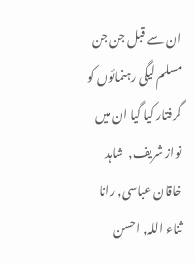ان سے قبل جن جن مسلم لیگی رہنمائوں کو گرفتار کیا گیا ان میں نواز شریف,  شاہد خاقان عباسی, رانا ثناء اللہ, احسن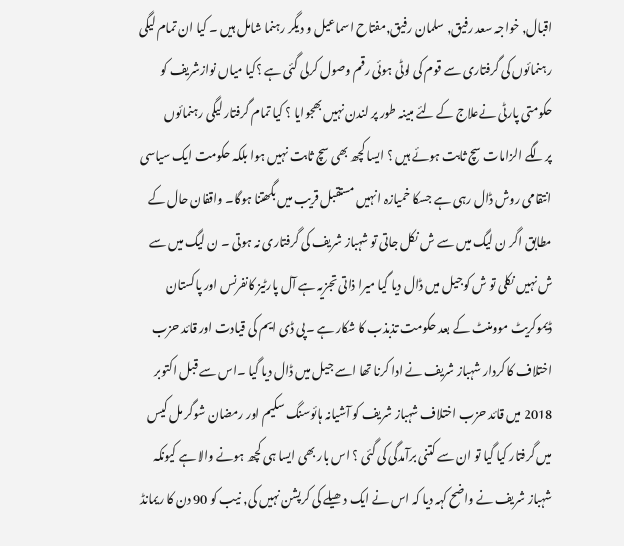اقبال, خواجہ سعد رفیق, سلمان رفیق,مفتاح اسماعیل و دیگر رہنما شامل ہیں ۔ کیا ان تمام لیگی رہنمائوں کی گرفتاری سے قوم کی لوٹی ہوئی رقم وصول کرلی گئی ہے ؟کیا میاں نوازشریف کو حکومتی پارٹی نےعلاج کے لئے مبینہ طور پر لندن نہیں بھجوایا ؟ کیا تمام گرفتار لیگی رہنمائوں پرلگے الزامات سچ ثابت ہوئے ہیں ؟ ایسا کچھ بھی سچ ثابت نہیں ہوا بلکہ حکومت ایک سیاسی انتقامی روش ڈال رہی ہے جسکا خمیازہ انہیں مستقبل قریب میں بگھتنا ہوگا۔ واقفان حال کے مطابق اگر ن لیگ میں سے ش نکل جاتی تو شہباز شریف کی گرفتاری نہ ہوتی ۔ ن لیگ میں سے ش نہیں نکلی تو ش کوجیل میں ڈال دیا گیا میرا ذاتی تجزیہ ہے آل پارٹیز کانفرنس اور پاکستان ڈیموکریٹ موومنٹ کے بعد حکومت تذبذب کا شکار ہے ۔پی ڈی ایم کی قیادت اور قائد حزب اختلاف کا کردار شہباز شریف نے ادا کرنا تھا اسے جیل میں ڈال دیا گیا ۔اس سے قبل اکتوبر 2018 میں قائد حزب اختلاف شہباز شریف کو آشیانہ ہائوسنگ سکیم اور رمضان شوگر مل کیس میں گرفتار کیا گیا تو ان سے کتنی برآمدگی کی گئی ؟ اس بار بھی ایسا ہی کچھ ہونے والا ہے کیونکہ شہباز شریف نے واضح کہہ دیا کہ اس نے ایک دھیلے کی کرپشن نہیں کی, نیب کو 90 دن کا ریمانڈ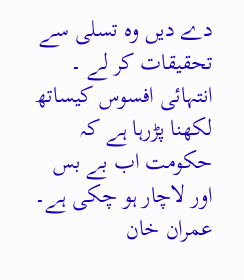دے دیں وہ تسلی سے تحقیقات کر لے ۔
انتہائی افسوس کیساتھ لکھنا پڑرہا ہے کہ حکومت اب بے بس اور لاچار ہو چکی ہے۔ عمران خان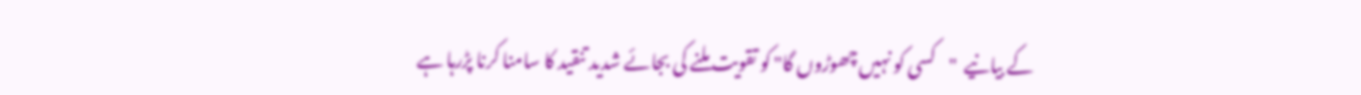کے بیانیے  "کسی کو نہیں چھوڑوں گا" کو تقویت ملنے کی بجائے شدید تنقید کا سامنا کرنا پڑرہا ہے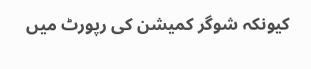کیونکہ شوگر کمیشن کی رپورٹ میں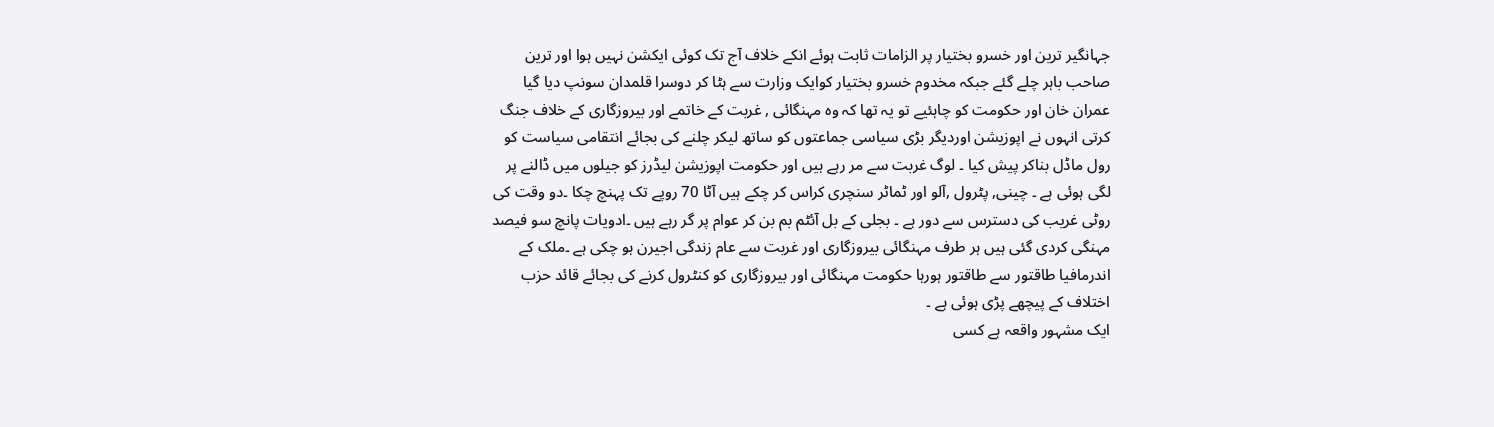جہانگیر ترین اور خسرو بختیار پر الزامات ثابت ہوئے انکے خلاف آج تک کوئی ایکشن نہیں ہوا اور ترین صاحب باہر چلے گئے جبکہ مخدوم خسرو بختیار کوایک وزارت سے ہٹا کر دوسرا قلمدان سونپ دیا گیا عمران خان اور حکومت کو چاہئیے تو یہ تھا کہ وہ مہنگائی , غربت کے خاتمے اور بیروزگاری کے خلاف جنگ کرتی انہوں نے اپوزیشن اوردیگر بڑی سیاسی جماعتوں کو ساتھ لیکر چلنے کی بجائے انتقامی سیاست کو رول ماڈل بناکر پیش کیا ۔ لوگ غربت سے مر رہے ہیں اور حکومت اپوزیشن لیڈرز کو جیلوں میں ڈالنے پر لگی ہوئی ہے ۔ چینی, پٹرول ,آلو اور ٹماٹر سنچری کراس کر چکے ہیں آٹا 70 روپے تک پہنچ چکا ۔دو وقت کی روٹی غریب کی دسترس سے دور ہے ۔ بجلی کے بل آئٹم بم بن کر عوام پر گر رہے ہیں ۔ادویات پانچ سو فیصد مہنگی کردی گئی ہیں ہر طرف مہنگائی بیروزگاری اور غربت سے عام زندگی اجیرن ہو چکی ہے ۔ملک کے اندرمافیا طاقتور سے طاقتور ہورہا حکومت مہنگائی اور بیروزگاری کو کنٹرول کرنے کی بجائے قائد حزب اختلاف کے پیچھے پڑی ہوئی ہے ۔
ایک مشہور واقعہ ہے کسی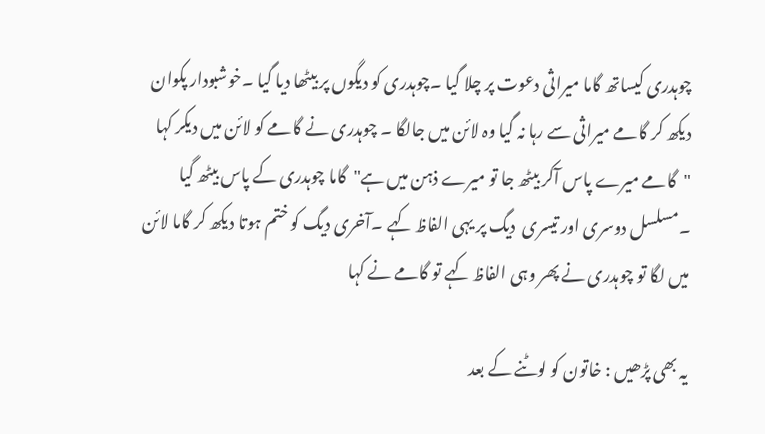چوہدری کیساتھ گاما میراثی دعوت پر چلا گیا ۔چوہدری کو دیگوں پر بیٹھا دیا گیا ۔خوشبودار پکوان دیکھ کر گامے میراثی سے رہا نہ گیا وہ لائن میں جالگا ۔ چوہدری نے گامے کو لائن میں دیکر کہا "گامے میرے پاس آکر بیٹھ جا تو میرے ذہن میں ہے"گاما چوہدری کے پاس بیٹھ گیا ۔مسلسل دوسری اور تیسری  دیگ پر یہی الفاظ کہے ۔آخری دیگ کو ختم ہوتا دیکھ کر گاما لائن میں لگا تو چوہدری نے پھر وہی الفاظ کہے تو گامے نے کہا

یہ بھی پڑھیں : خاتون کو لوٹنے کے بعد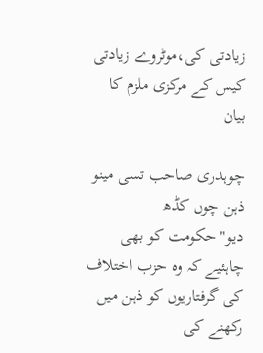زیادتی کی،موٹروے زیادتی کیس کے مرکزی ملزم کا بیان

چوہدری صاحب تسی مینو ذہن چوں کڈھ دیو"حکومت کو بھی چاہئیے کہ وہ حزب اختلاف کی گرفتاریوں کو ذہن میں رکھنے کی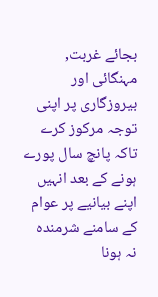بجائے غربت, مہنگائی اور بیروزگاری پر اپنی توجہ مرکوز کرے تاکہ پانچ سال پورے ہونے کے بعد انہیں اپنے بیانیے پر عوام کے سامنے شرمندہ نہ ہونا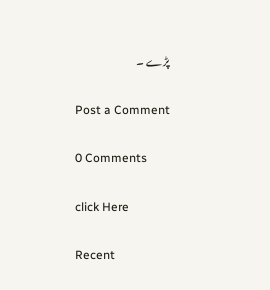پڑے ۔

Post a Comment

0 Comments

click Here

Recent